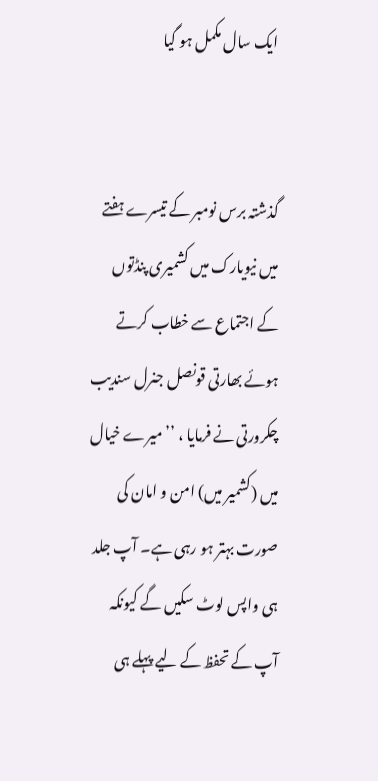ایک سال مکمل ہو گیا


گذشتہ برس نومبر کے تیسرے ہفتے میں نیویارک میں کشمیری پنڈتوں کے اجتماع سے خطاب کرتے ہوئے بھارتی قونصل جنرل سندیب چکرورتی نے فرمایا ، ’’میرے خیال میں (کشمیر میں) امن و امان کی صورت بہتر ہو رہی ہے۔ آپ جلد ہی واپس لوٹ سکیں گے کیونکہ آپ کے تحفظ کے لیے پہلے ہی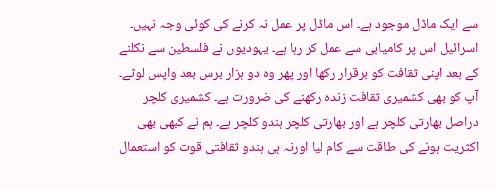سے ایک ماڈل موجود ہے۔ اس ماڈل پر عمل نہ کرنے کی کوئی وجہ نہیں۔ اسرائیل اس پر کامیابی سے عمل کر رہا ہے۔ یہودیوں نے فلسطین سے نکلنے کے بعد اپنی ثقافت کو برقرار رکھا اور پھر وہ دو ہزار برس بعد واپس لوٹے۔ آپ کو بھی کشمیری ثقافت زندہ رکھنے کی ضرورت ہے۔ کشمیری کلچر دراصل بھارتی کلچر ہے اور بھارتی کلچر ہندو کلچر ہے۔ ہم نے کبھی بھی اکثریت ہونے کی طاقت سے کام لیا اورنہ ہی ہندو ثقافتی قوت کو استعمال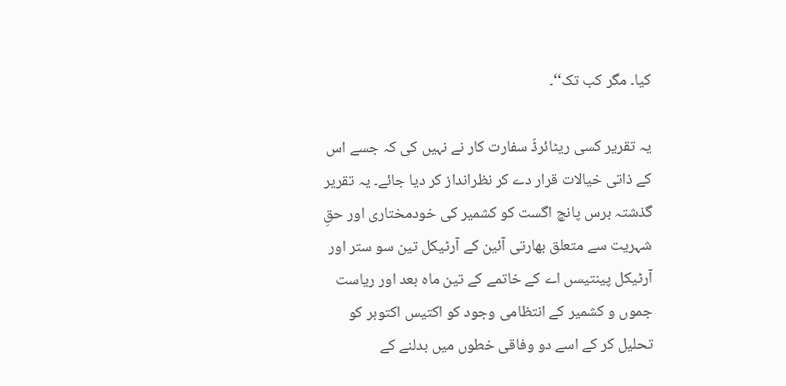کیا۔ مگر کب تک‘‘۔

یہ تقریر کسی ریٹائرڈّ سفارت کار نے نہیں کی کہ جسے اس کے ذاتی خیالات قرار دے کر نظرانداز کر دیا جائے۔ یہ تقریر گذشتہ برس پانچ اگست کو کشمیر کی خودمختاری اور حقِ شہریت سے متعلق بھارتی آئین کے آرٹیکل تین سو ستر اور آرٹیکل پینتیسں اے کے خاتمے کے تین ماہ بعد اور ریاست جموں و کشمیر کے انتظامی وجود کو اکتیس اکتوبر کو تحلیل کر کے اسے دو وفاقی خطوں میں بدلنے کے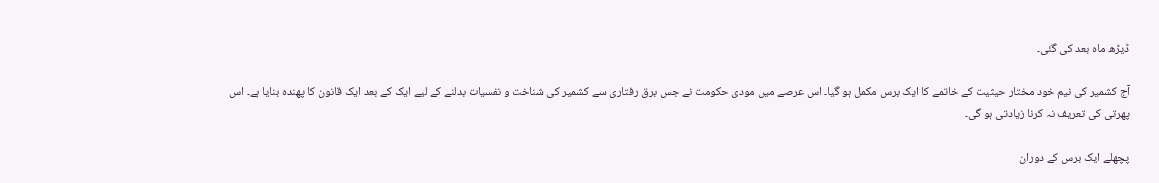ڈیڑھ ماہ بعد کی گئی۔

آج کشمیر کی نیم خود مختار حیثیت کے خاتمے کا ایک برس مکمل ہو گیا۔ اس عرصے میں مودی حکومت نے جس برق رفتاری سے کشمیر کی شناخت و نفسیات بدلنے کے لیے ایک کے بعد ایک قانون کا پھندہ بنایا ہے۔ اس پھرتی کی تعریف نہ کرنا زیادتی ہو گی۔

پچھلے ایک برس کے دوران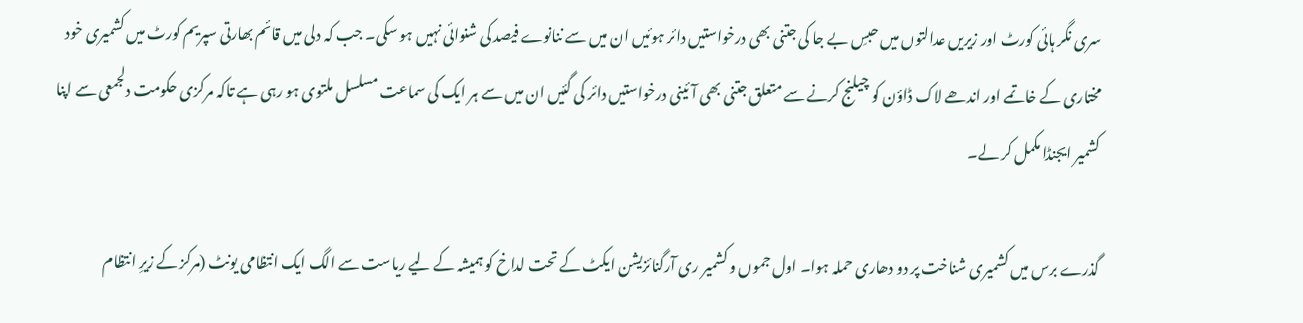سری نگر ہائی کورٹ اور زیریں عدالتوں میں حبسِ بے جا کی جتنی بھی درخواستیں دائر ہوئیں ان میں سے ننانوے فیصد کی شنوائی نہیں ہو سکی۔ جب کہ دلی میں قائم بھارتی سپریم کورٹ میں کشمیری خود مختاری کے خاتمے اور اندھے لاک ڈاؤن کو چیلنج کرنے سے متعلق جتنی بھی آئینی درخواستیں دائر کی گئیں ان میں سے ہر ایک کی سماعت مسلسل ملتوی ہو رہی ہے تاکہ مرکزی حکومت دلجمعی سے اپنا کشمیر ایجنڈا مکمل کر لے۔

گذرے برس میں کشمیری شناخت پر دو دھاری حملہ ہوا۔ اول جموں و کشمیر ری آرگنائزیشن ایکٹ کے تحت لداخ کو ہمیشہ کے لیے ریاست سے الگ ایک انتظامی یونٹ (مرکز کے زیرِ انتظام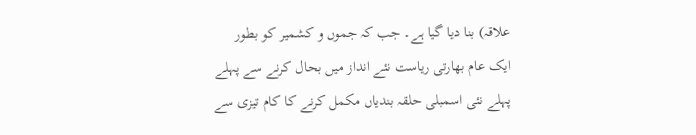علاقہ) بنا دیا گیا ہے۔ جب کہ جموں و کشمیر کو بطور ایک عام بھارتی ریاست نئے انداز میں بحال کرنے سے پہلے پہلے نئی اسمبلی حلقہ بندیاں مکمل کرنے کا کام تیزی سے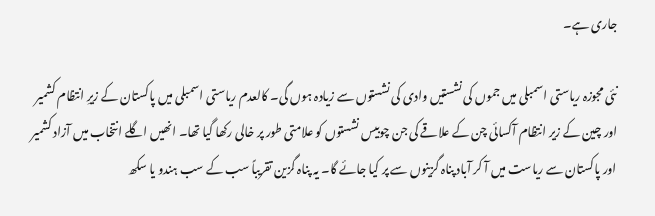جاری ہے۔

نئی مجوزہ ریاستی اسمبلی میں جموں کی نشستیں وادی کی نشستوں سے زیادہ ہوں گی۔ کالعدم ریاستی اسمبلی میں پاکستان کے زیرِ انتظام کشمیر اور چین کے زیر انتظام آکسائی چن کے علاقے کی جن چوبیس نشستوں کو علامتی طور پر خالی رکھا گیا تھا۔ انھیں اگلے انتخاب میں آزاد کشمیر اور پاکستان سے ریاست میں آ کر آباد پناہ گزینوں سے پر کیا جائے گا۔ یہ پناہ گزین تقریباً سب کے سب ہندو یا سکھ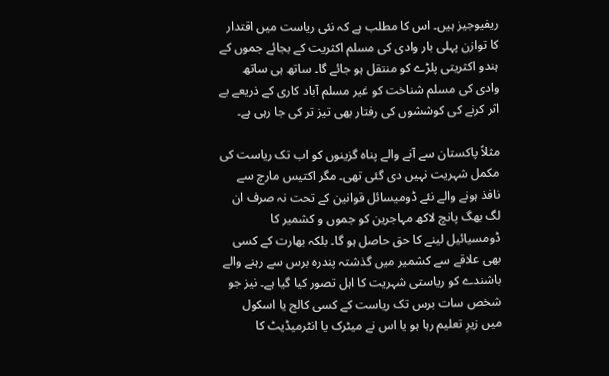ریفیوجیز ہیں۔ اس کا مطلب ہے کہ نئی ریاست میں اقتدار کا توازن پہلی بار وادی کی مسلم اکثریت کے بجائے جموں کے ہندو اکثریتی پلڑے کو منتقل ہو جائے گا۔ ساتھ ہی ساتھ وادی کی مسلم شناخت کو غیر مسلم آباد کاری کے ذریعے بے اثر کرنے کی کوششوں کی رفتار بھی تیز تر کی جا رہی ہے۔

مثلاً پاکستان سے آنے والے پناہ گزینوں کو اب تک ریاست کی مکمل شہریت نہیں دی گئی تھی۔ مگر اکتیس مارچ سے نافذ ہونے والے نئے ڈومیسائل قوانین کے تحت نہ صرف ان لگ بھگ پانچ لاکھ مہاجرین کو جموں و کشمیر کا ڈومسیائیل لینے کا حق حاصل ہو گا۔ بلکہ بھارت کے کسی بھی علاقے سے کشمیر میں گذشتہ پندرہ برس سے رہنے والے باشندے کو ریاستی شہریت کا اہل تصور کیا گیا ہے۔ نیز جو شخص سات برس تک ریاست کے کسی کالج یا اسکول میں زیرِ تعلیم رہا ہو یا اس نے میٹرک یا انٹرمیڈیٹ کا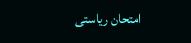امتحان ریاستی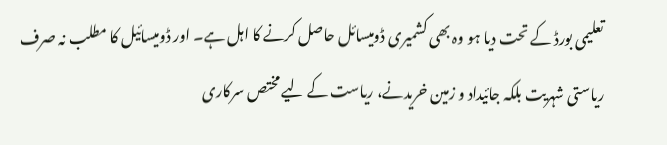تعلیمی بورڈ کے تحت دیا ہو وہ بھی کشمیری ڈومیسائل حاصل کرنے کا اہل ہے۔ اور ڈومیسائیل کا مطلب نہ صرف ریاستی شہریت بلکہ جائیداد و زمین خریدنے، ریاست کے لیے مختص سرکاری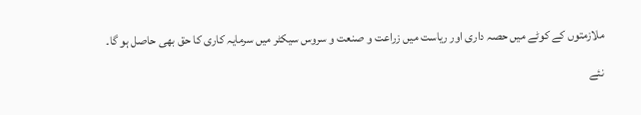ملازمتوں کے کوٹے میں حصہ داری اور ریاست میں زراعت و صنعت و سروس سیکٹر میں سرمایہ کاری کا حق بھی حاصل ہو گا۔

نئے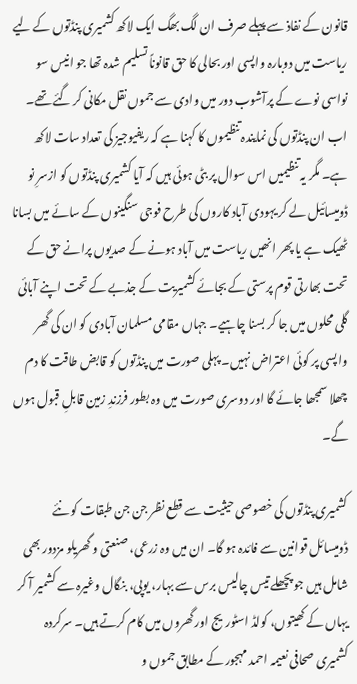قانون کے نفاذ سے پہلے صرف ان لگ بھگ ایک لاکھ کشمیری پنڈتوں کے لیے ریاست میں دوبارہ واپسی اور بحالی کا حق قانوناً تسلیم شدہ تھا جو انیس سو نواسی نوے کے پرآشوب دور میں وادی سے جموں نقل مکانی کر گئے تھے۔ اب ان پنڈتوں کی نمایندہ تنظیموں کا کہنا ہے کہ ریفیوجیز کی تعداد سات لاکھ ہے۔ مگر یہ تنظیمیں اس سوال پر بٹی ہوئی ہیں کہ آیا کشمیری پنڈتوں کو ازسرِ نو ڈومیسائیل لے کر یہودی آباد کاروں کی طرح فوجی سنگینوں کے سائے میں بسانا ٹھیک ہے یا پھر انھیں ریاست میں آباد ہونے کے صدیوں پرانے حق کے تحت بھارتی قوم پرستی کے بجائے کشمیریت کے جذبے کے تحت اپنے آبائی گلی محلوں میں جا کر بسنا چاہیے۔ جہاں مقامی مسلمان آبادی کو ان کی گھر واپسی پر کوئی اعتراض نہیں۔ پہلی صورت میں پنڈتوں کو قابض طاقت کا دم چھلا سمجھا جائے گا اور دوسری صورت میں وہ بطور فرزندِ زمین قابلِ قبول ہوں گے۔

کشمیری پنڈتوں کی خصوصی حیثیت سے قطع نظر جن جن طبقات کو نئے ڈومیسائل قوانین سے فائدہ ہو گا۔ ان میں وہ زرعی، صنعتی و گھریلو مزدور بھی شامل ہیں جو پچھلے تیس چالیس برس سے بہار، یوپی، بنگال وغیرہ سے کشمیر آ کر یہاں کے کھیتوں، کولڈ اسٹوریج اور گھروں میں کام کرتے ہیں۔ سرکردہ کشمیری صحافی نعیمہ احمد مہجور کے مطابق جموں و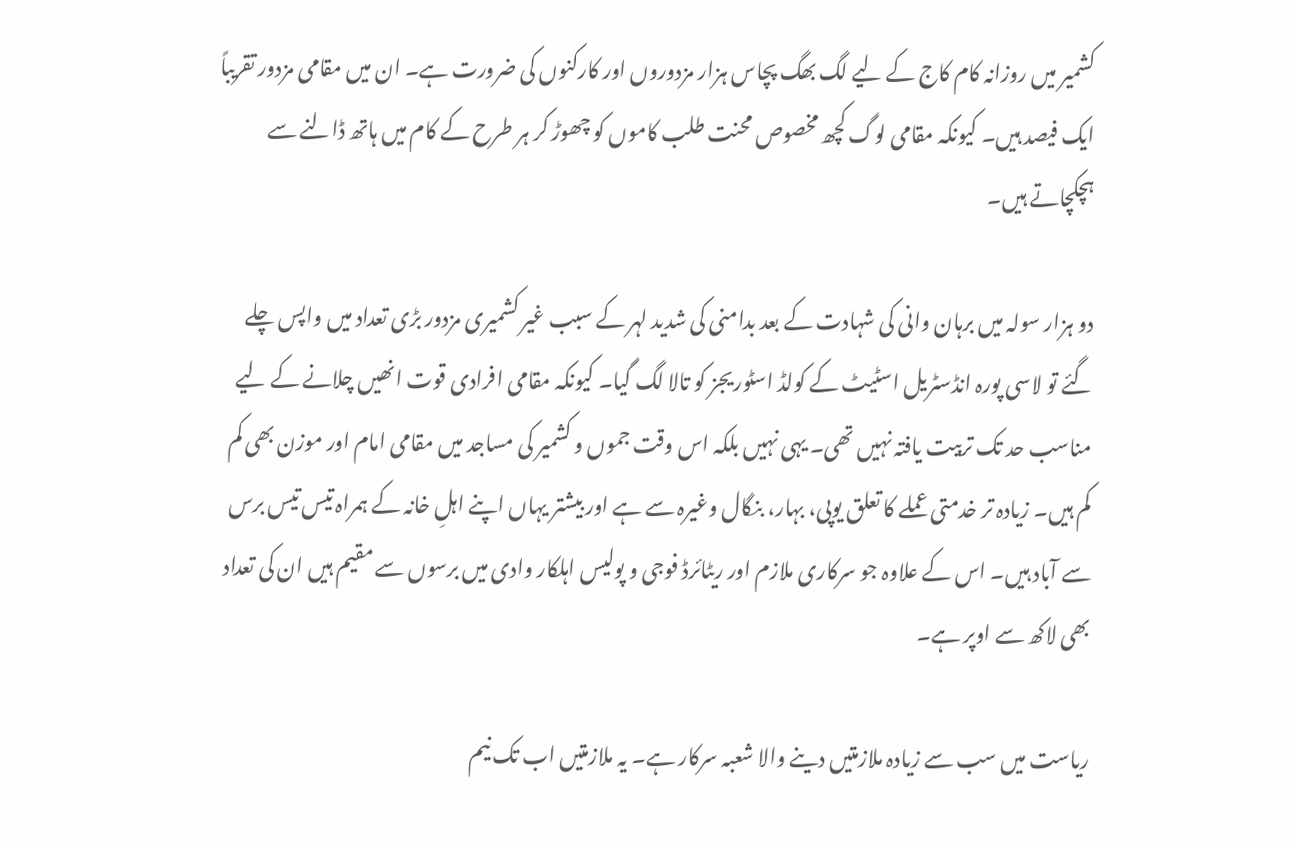کشمیر میں روزانہ کام کاج کے لیے لگ بھگ پچاس ہزار مزدوروں اور کارکنوں کی ضرورت ہے۔ ان میں مقامی مزدور تقریباً ایک فیصد ہیں۔ کیونکہ مقامی لوگ کچھ مخصوص محنت طلب کاموں کو چھوڑ کر ہر طرح کے کام میں ہاتھ ڈالنے سے ہچکچاتے ہیں۔

دو ہزار سولہ میں برہان وانی کی شہادت کے بعد بدامنی کی شدید لہر کے سبب غیر کشمیری مزدور بڑی تعداد میں واپس چلے گئے تو لاسی پورہ انڈسٹریل اسٹیٹ کے کولڈ اسٹوریجز کو تالا لگ گیا۔ کیونکہ مقامی افرادی قوت انھیں چلانے کے لیے مناسب حد تک تربیت یافتہ نہیں تھی۔ یہی نہیں بلکہ اس وقت جموں و کشمیر کی مساجد میں مقامی امام اور موزن بھی کم کم ہیں۔ زیادہ تر خدمتی عملے کا تعلق یوپی، بہار، بنگال وغیرہ سے ہے اور بیشتر یہاں اپنے اہلِ خانہ کے ہمراہ تیس تیس برس سے آباد ہیں۔ اس کے علاوہ جو سرکاری ملازم اور ریٹائرڈ فوجی و پولیس اہلکار وادی میں برسوں سے مقیم ہیں ان کی تعداد بھی لاکھ سے اوپر ہے۔

ریاست میں سب سے زیادہ ملازمتیں دینے والا شعبہ سرکار ہے۔ یہ ملازمتیں اب تک نیم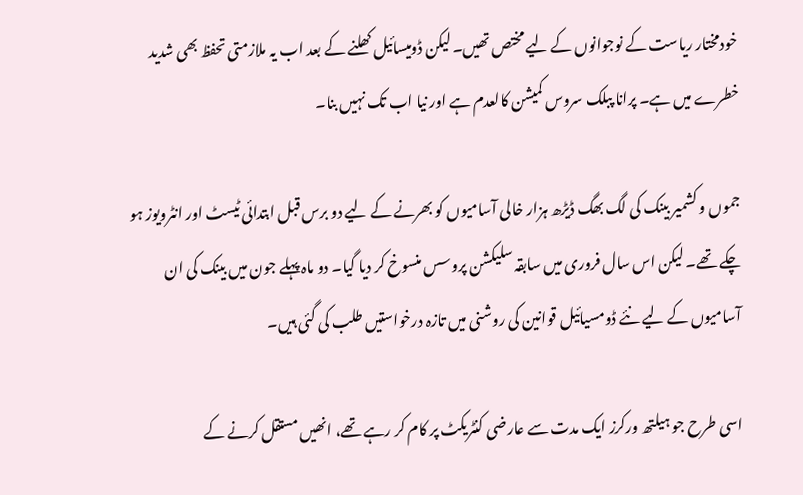خودمختار ریاست کے نوجوانوں کے لیے مختص تھیں۔ لیکن ڈومیسائیل کھلنے کے بعد اب یہ ملازمتی تحفظ بھی شدید خطرے میں ہے۔ پرانا پبلک سروس کمیشن کالعدم ہے اور نیا اب تک نہیں بنا۔

جموں و کشمیر بینک کی لگ بھگ ڈیڑھ ہزار خالی آسامیوں کو بھرنے کے لیے دو برس قبل ابتدائی ٹیسٹ اور انٹرویوز ہو چکے تھے۔ لیکن اس سال فروری میں سابقہ سلیکشن پروسس منسوخ کر دیا گیا۔ دو ماہ پہلے جون میں بینک کی ان آسامیوں کے لیے نئے ڈومسیائیل قوانین کی روشنی میں تازہ درخواستیں طلب کی گئی ہیں۔

اسی طرح جو ہیلتھ ورکرز ایک مدت سے عارضی کنٹریکٹ پر کام کر رہے تھے، انھیں مستقل کرنے کے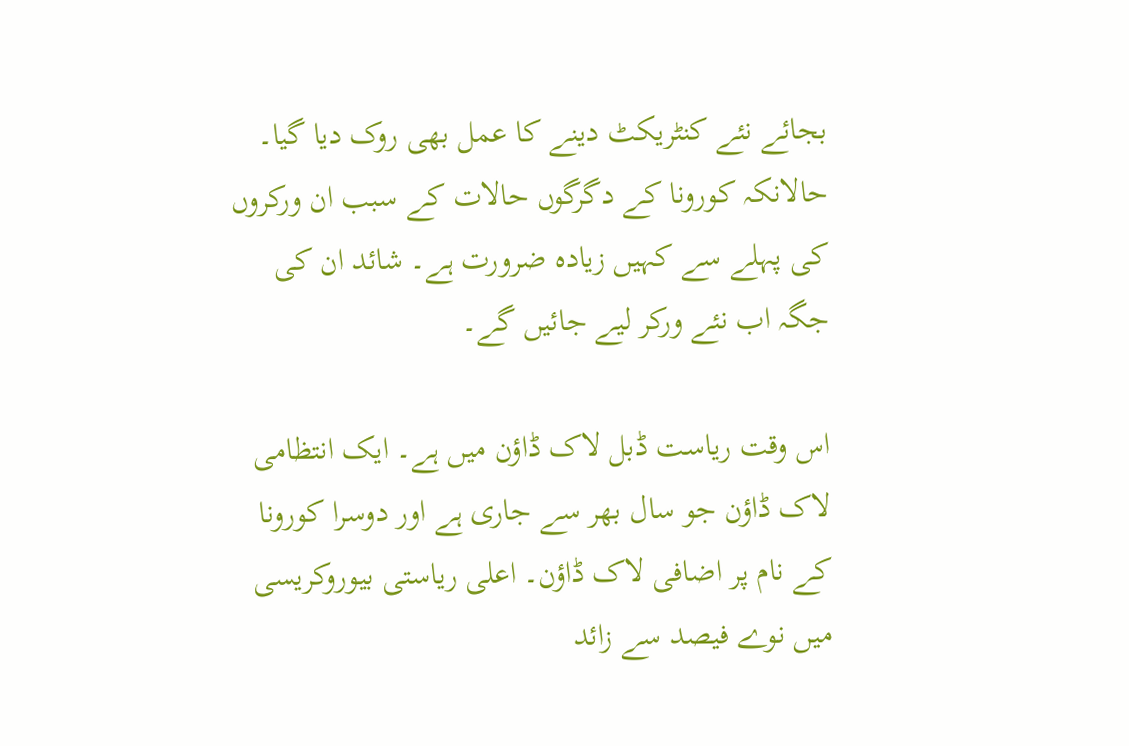بجائے نئے کنٹریکٹ دینے کا عمل بھی روک دیا گیا۔ حالانکہ کورونا کے دگرگوں حالات کے سبب ان ورکروں کی پہلے سے کہیں زیادہ ضرورت ہے۔ شائد ان کی جگہ اب نئے ورکر لیے جائیں گے۔

اس وقت ریاست ڈبل لاک ڈاؤن میں ہے۔ ایک انتظامی لاک ڈاؤن جو سال بھر سے جاری ہے اور دوسرا کورونا کے نام پر اضافی لاک ڈاؤن۔ اعلی ریاستی بیوروکریسی میں نوے فیصد سے زائد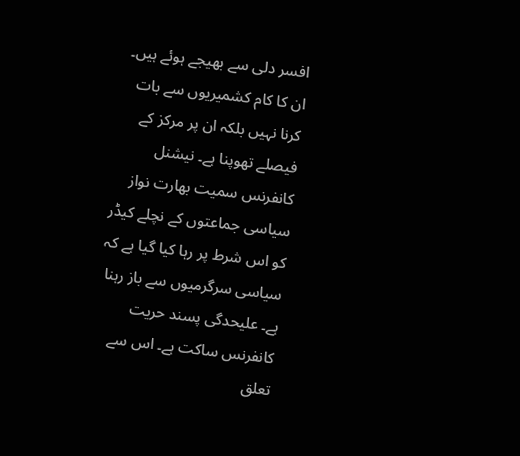افسر دلی سے بھیجے ہوئے ہیں۔ ان کا کام کشمیریوں سے بات کرنا نہیں بلکہ ان پر مرکز کے فیصلے تھوپنا ہے۔ نیشنل کانفرنس سمیت بھارت نواز سیاسی جماعتوں کے نچلے کیڈر کو اس شرط پر رہا کیا گیا ہے کہ سیاسی سرگرمیوں سے باز رہنا ہے۔ علیحدگی پسند حریت کانفرنس ساکت ہے۔ اس سے تعلق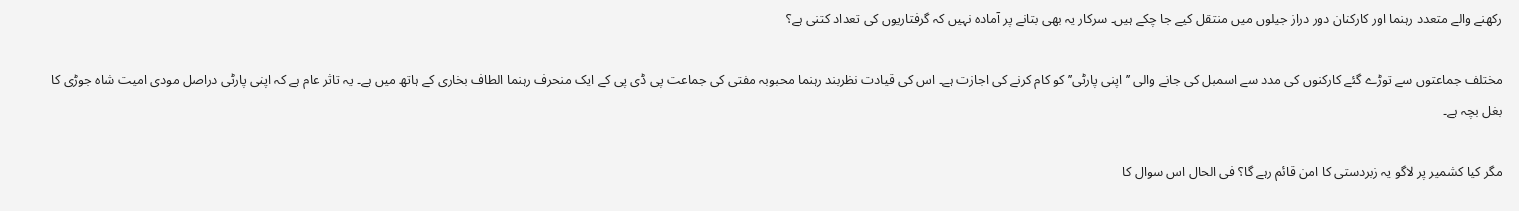رکھنے والے متعدد رہنما اور کارکنان دور دراز جیلوں میں منتقل کیے جا چکے ہیں۔ سرکار یہ بھی بتانے پر آمادہ نہیں کہ گرفتاریوں کی تعداد کتنی ہے؟

مختلف جماعتوں سے توڑے گئے کارکنوں کی مدد سے اسمبل کی جانے والی ’’اپنی پارٹی’’ کو کام کرنے کی اجازت ہے۔ اس کی قیادت نظربند رہنما محبوبہ مفتی کی جماعت پی ڈی پی کے ایک منحرف رہنما الطاف بخاری کے ہاتھ میں ہے۔ یہ تاثر عام ہے کہ اپنی پارٹی دراصل مودی امیت شاہ جوڑی کا بغل بچہ ہے۔

مگر کیا کشمیر پر لاگو یہ زبردستی کا امن قائم رہے گا؟ فی الحال اس سوال کا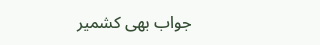جواب بھی کشمیر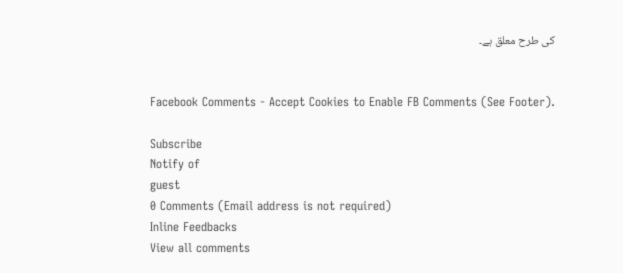کی طرح معلق ہے۔


Facebook Comments - Accept Cookies to Enable FB Comments (See Footer).

Subscribe
Notify of
guest
0 Comments (Email address is not required)
Inline Feedbacks
View all comments